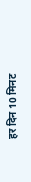हर दिन 10 मिनट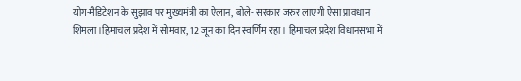योग-मैडिटेशन के सुझाव पर मुख्यमंत्री का ऐलान, बोले- सरकार जरुर लाएगी ऐसा प्रावधान
शिमला।हिमाचल प्रदेश में सोमवार, 12 जून का दिन स्वर्णिम रहा। हिमाचल प्रदेश विधानसभा में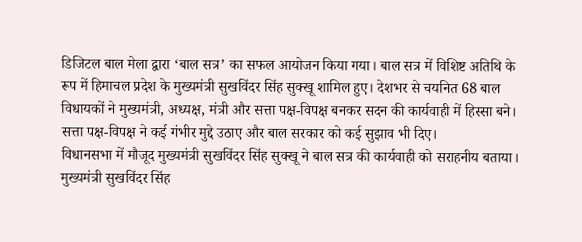डिजिटल बाल मेला द्वारा ‘बाल सत्र’ का सफल आयोजन किया गया। बाल सत्र में विशिष्ट अतिथि के रूप में हिमाचल प्रदेश के मुख्यमंत्री सुखविंदर सिंह सुक्खू शामिल हुए। देशभर से चयनित 68 बाल विधायकों ने मुख्यमंत्री, अध्यक्ष, मंत्री और सत्ता पक्ष-विपक्ष बनकर सदन की कार्यवाही में हिस्सा बने। सत्ता पक्ष-विपक्ष ने कई गंभीर मुद्दे उठाए और बाल सरकार को कई सुझाव भी दिए।
विधानसभा में मौजूद मुख्यमंत्री सुखविंदर सिंह सुक्खू ने बाल सत्र की कार्यवाही को सराहनीय बताया। मुख्यमंत्री सुखविंदर सिंह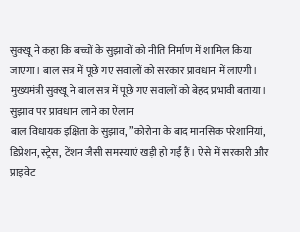सुक्खू ने कहा कि बच्चों के सुझावों को नीति निर्माण में शामिल किया जाएगा। बाल सत्र में पूछे गए सवालों को सरकार प्रावधान में लाएगी। मुख्यमंत्री सुक्खू ने बाल सत्र में पूछे गए सवालों को बेहद प्रभावी बताया।
सुझाव पर प्रावधान लाने का ऐलान
बाल विधायक इक्षिता के सुझाव, ”कोरोना के बाद मानसिक परेशानियां, डिप्रेशन, स्ट्रेस, टेंशन जैसी समस्याएं खड़ी हो गईं हैं। ऐसे में सरकारी और प्राइवेट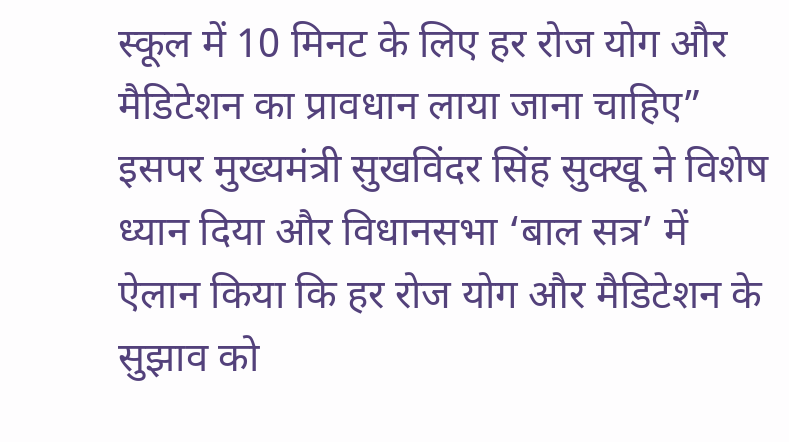स्कूल में 10 मिनट के लिए हर रोज योग और मैडिटेशन का प्रावधान लाया जाना चाहिए” इसपर मुख्यमंत्री सुखविंदर सिंह सुक्खू ने विशेष ध्यान दिया और विधानसभा ‘बाल सत्र’ में ऐलान किया कि हर रोज योग और मैडिटेशन के सुझाव को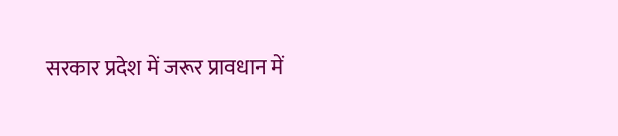सरकार प्रदेश में जरूर प्रावधान में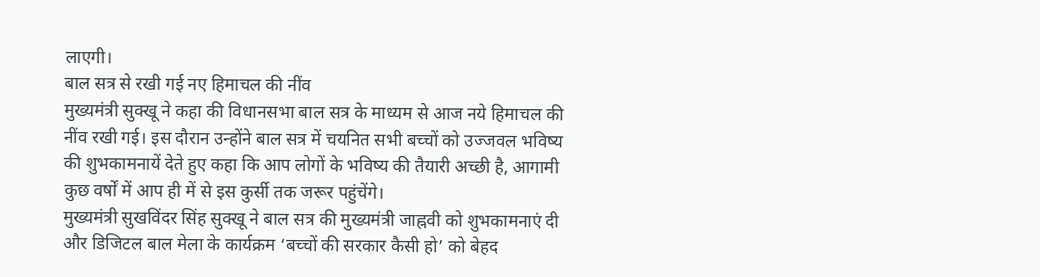लाएगी।
बाल सत्र से रखी गई नए हिमाचल की नींव
मुख्यमंत्री सुक्खू ने कहा की विधानसभा बाल सत्र के माध्यम से आज नये हिमाचल की नींव रखी गई। इस दौरान उन्होंने बाल सत्र में चयनित सभी बच्चों को उज्जवल भविष्य की शुभकामनायें देते हुए कहा कि आप लोगों के भविष्य की तैयारी अच्छी है, आगामी कुछ वर्षों में आप ही में से इस कुर्सी तक जरूर पहुंचेंगे।
मुख्यमंत्री सुखविंदर सिंह सुक्खू ने बाल सत्र की मुख्यमंत्री जाह्नवी को शुभकामनाएं दी और डिजिटल बाल मेला के कार्यक्रम ‘बच्चों की सरकार कैसी हो’ को बेहद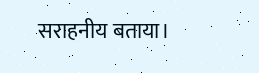सराहनीय बताया।